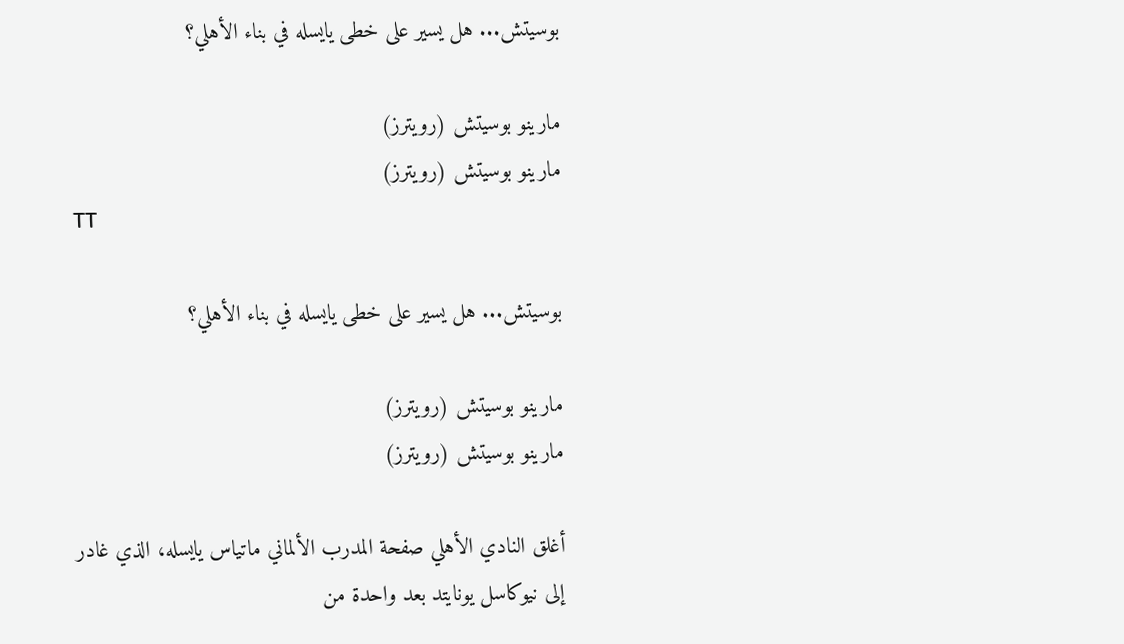بوسيتش... هل يسير على خطى يايسله في بناء الأهلي؟

مارينو بوسيتش (رويترز)
مارينو بوسيتش (رويترز)
TT

بوسيتش... هل يسير على خطى يايسله في بناء الأهلي؟

مارينو بوسيتش (رويترز)
مارينو بوسيتش (رويترز)

أغلق النادي الأهلي صفحة المدرب الألماني ماتياس يايسله، الذي غادر إلى نيوكاسل يونايتد بعد واحدة من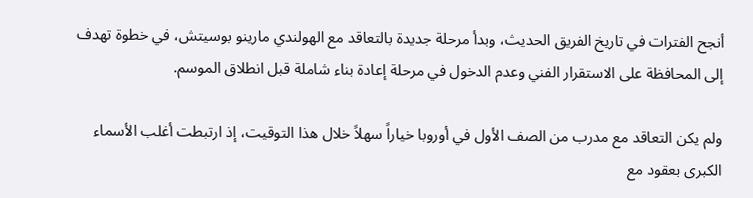أنجح الفترات في تاريخ الفريق الحديث، وبدأ مرحلة جديدة بالتعاقد مع الهولندي مارينو بوسيتش، في خطوة تهدف إلى المحافظة على الاستقرار الفني وعدم الدخول في مرحلة إعادة بناء شاملة قبل انطلاق الموسم.

ولم يكن التعاقد مع مدرب من الصف الأول في أوروبا خياراً سهلاً خلال هذا التوقيت، إذ ارتبطت أغلب الأسماء الكبرى بعقود مع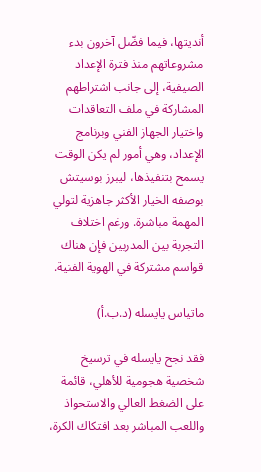أنديتها، فيما فضّل آخرون بدء مشروعاتهم منذ فترة الإعداد الصيفية، إلى جانب اشتراطهم المشاركة في ملف التعاقدات واختيار الجهاز الفني وبرنامج الإعداد، وهي أمور لم يكن الوقت يسمح بتنفيذها، ليبرز بوسيتش بوصفه الخيار الأكثر جاهزية لتولي المهمة مباشرة. ورغم اختلاف التجربة بين المدربين فإن هناك قواسم مشتركة في الهوية الفنية.

ماتياس يايسله (د.ب.أ)

فقد نجح يايسله في ترسيخ شخصية هجومية للأهلي، قائمة على الضغط العالي والاستحواذ واللعب المباشر بعد افتكاك الكرة،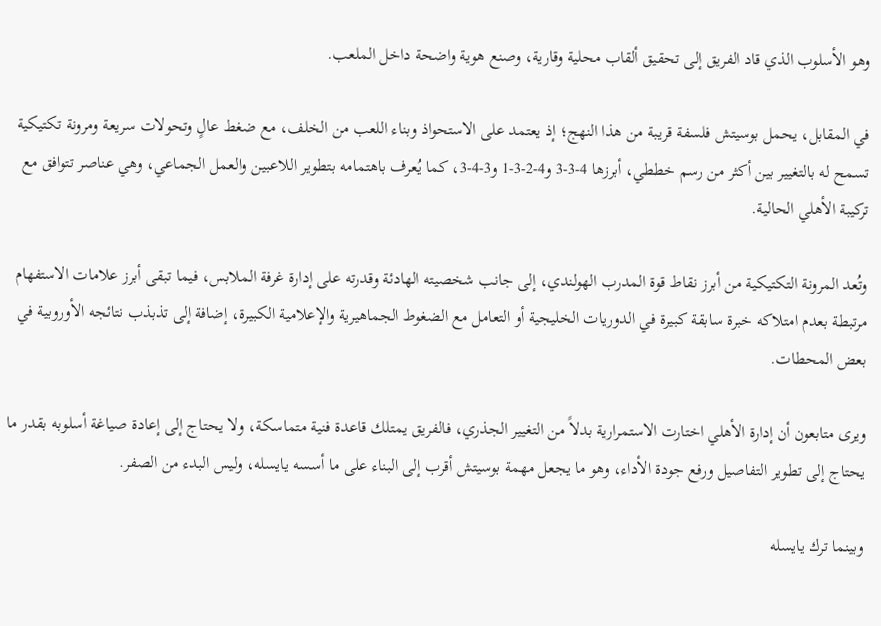وهو الأسلوب الذي قاد الفريق إلى تحقيق ألقاب محلية وقارية، وصنع هوية واضحة داخل الملعب.

في المقابل، يحمل بوسيتش فلسفة قريبة من هذا النهج؛ إذ يعتمد على الاستحواذ وبناء اللعب من الخلف، مع ضغط عالٍ وتحولات سريعة ومرونة تكتيكية تسمح له بالتغيير بين أكثر من رسم خططي، أبرزها 4-3-3 و4-2-3-1 و3-4-3، كما يُعرف باهتمامه بتطوير اللاعبين والعمل الجماعي، وهي عناصر تتوافق مع تركيبة الأهلي الحالية.

وتُعد المرونة التكتيكية من أبرز نقاط قوة المدرب الهولندي، إلى جانب شخصيته الهادئة وقدرته على إدارة غرفة الملابس، فيما تبقى أبرز علامات الاستفهام مرتبطة بعدم امتلاكه خبرة سابقة كبيرة في الدوريات الخليجية أو التعامل مع الضغوط الجماهيرية والإعلامية الكبيرة، إضافة إلى تذبذب نتائجه الأوروبية في بعض المحطات.

ويرى متابعون أن إدارة الأهلي اختارت الاستمرارية بدلاً من التغيير الجذري، فالفريق يمتلك قاعدة فنية متماسكة، ولا يحتاج إلى إعادة صياغة أسلوبه بقدر ما يحتاج إلى تطوير التفاصيل ورفع جودة الأداء، وهو ما يجعل مهمة بوسيتش أقرب إلى البناء على ما أسسه يايسله، وليس البدء من الصفر.

وبينما ترك يايسله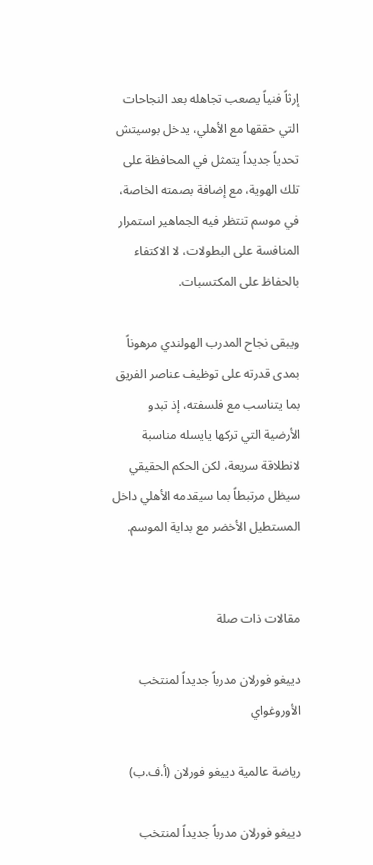إرثاً فنياً يصعب تجاهله بعد النجاحات التي حققها مع الأهلي، يدخل بوسيتش تحدياً جديداً يتمثل في المحافظة على تلك الهوية، مع إضافة بصمته الخاصة، في موسم تنتظر فيه الجماهير استمرار المنافسة على البطولات، لا الاكتفاء بالحفاظ على المكتسبات.

ويبقى نجاح المدرب الهولندي مرهوناً بمدى قدرته على توظيف عناصر الفريق بما يتناسب مع فلسفته، إذ تبدو الأرضية التي تركها يايسله مناسبة لانطلاقة سريعة، لكن الحكم الحقيقي سيظل مرتبطاً بما سيقدمه الأهلي داخل المستطيل الأخضر مع بداية الموسم.


مقالات ذات صلة

دييغو فورلان مدرباً جديداً لمنتخب الأوروغواي

رياضة عالمية دييغو فورلان (أ.ف.ب)

دييغو فورلان مدرباً جديداً لمنتخب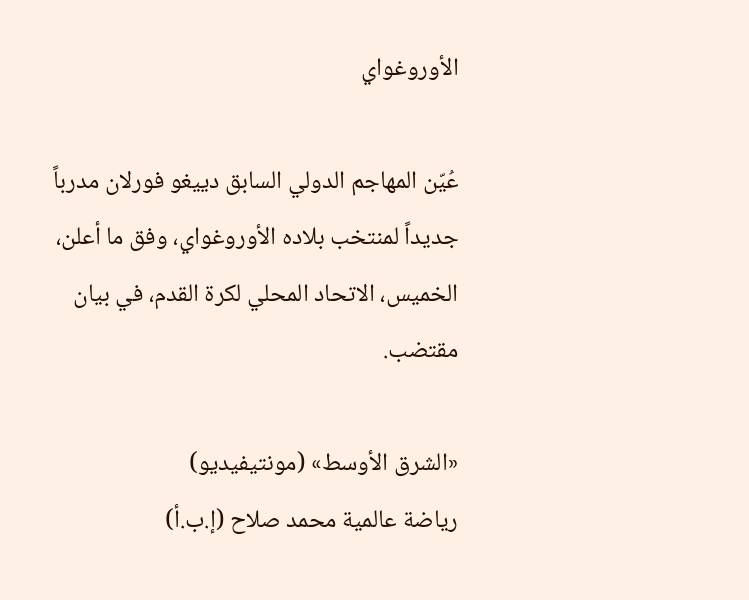الأوروغواي

عُيّن المهاجم الدولي السابق دييغو فورلان مدرباً جديداً لمنتخب بلاده الأوروغواي، وفق ما أعلن، الخميس، الاتحاد المحلي لكرة القدم، في بيان مقتضب.

«الشرق الأوسط» (مونتيفيديو)
رياضة عالمية محمد صلاح (إ.ب.أ)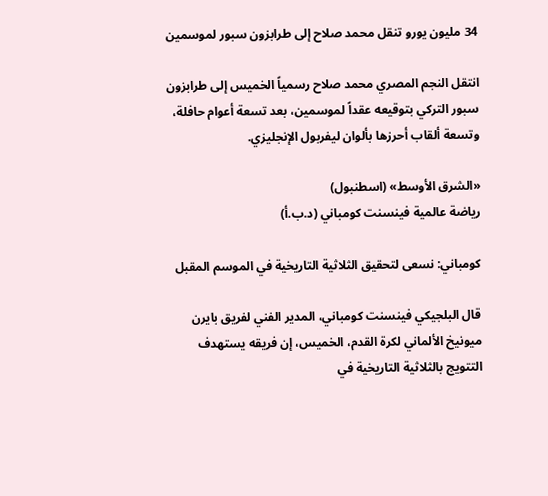34 مليون يورو تنقل محمد صلاح إلى طرابزون سبور لموسمين

انتقل النجم المصري محمد صلاح رسمياً الخميس إلى طرابزون سبور التركي بتوقيعه عقداً لموسمين، بعد تسعة أعوام حافلة، وتسعة ألقاب أحرزها بألوان ليفربول الإنجليزي.

«الشرق الأوسط» (اسطنبول)
رياضة عالمية فينسنت كومباني (د.ب.أ)

كومباني: نسعى لتحقيق الثلاثية التاريخية في الموسم المقبل

قال البلجيكي فينسنت كومباني، المدير الفني لفريق بايرن ميونيخ الألماني لكرة القدم، الخميس، إن فريقه يستهدف التتويج بالثلاثية التاريخية في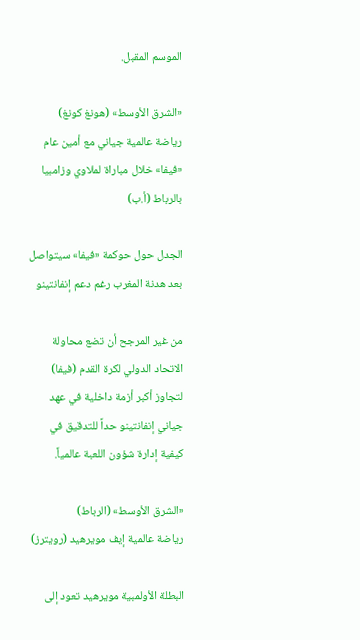الموسم المقبل.

«الشرق الأوسط» (هونغ كونغ)
رياضة عالمية جياني مع أمين عام «فيفا» خلال مباراة لملاوي وزامبيا بالرباط (أ.ب)

الجدل حول حوكمة «فيفا» سيتواصل بعد هدنة المغرب رغم دعم إنفانتينو

من غير المرجح أن تضع محاولة الاتحاد الدولي لكرة القدم (فيفا) لتجاوز أكبر أزمة داخلية في عهد جياني إنفانتينو حداً للتدقيق في كيفية إدارة شؤون اللعبة عالمياً.

«الشرق الأوسط» (الرباط)
رياضة عالمية إيف مويرهيد (رويترز)

البطلة الأولمبية مويرهيد تعود إلى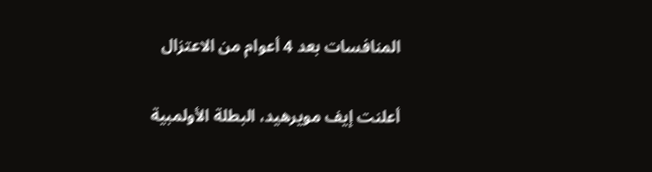المنافسات بعد 4 أعوام من الاعتزال

أعلنت إيف مويرهيد، البطلة الأولمبية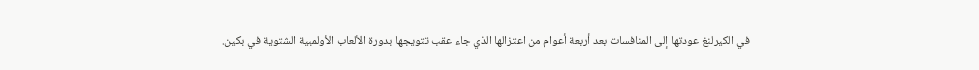في الكيرلنغ عودتها إلى المنافسات بعد أربعة أعوام من اعتزالها الذي جاء عقب تتويجها بدورة الألعاب الأولمبية الشتوية في بكين.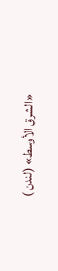«الشرق الأوسط» (لندن )